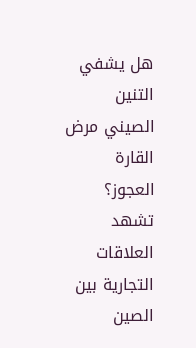هل يشفي التنين الصيني مرض القارة العجوز؟
تشهد العلاقات التجارية بين الصين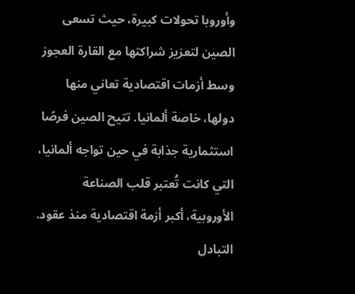وأوروبا تحولات كبيرة، حيث تسعى الصين لتعزيز شراكتها مع القارة العجوز وسط أزمات اقتصادية تعاني منها دولها، خاصة ألمانيا. تتيح الصين فرصًا استثمارية جذابة في حين تواجه ألمانيا، التي كانت تُعتبر قلب الصناعة الأوروبية، أكبر أزمة اقتصادية منذ عقود.
التبادل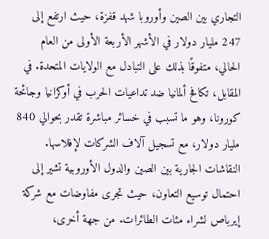التجاري بين الصين وأوروبا شهد قفزة، حيث ارتفع إلى 247 مليار دولار في الأشهر الأربعة الأولى من العام الحالي، متفوقًا بذلك على التبادل مع الولايات المتحدة. في المقابل، تكافح ألمانيا ضد تداعيات الحرب في أوكرانيا وجائحة كورونا، وهو ما تسبب في خسائر مباشرة تقدر بحوالي 840 مليار دولار، مع تسجيل آلاف الشركات لإفلاسها.
النقاشات الجارية بين الصين والدول الأوروبية تشير إلى احتمال توسيع التعاون، حيث تجرى مفاوضات مع شركة إيرباص لشراء مئات الطائرات. من جهة أخرى،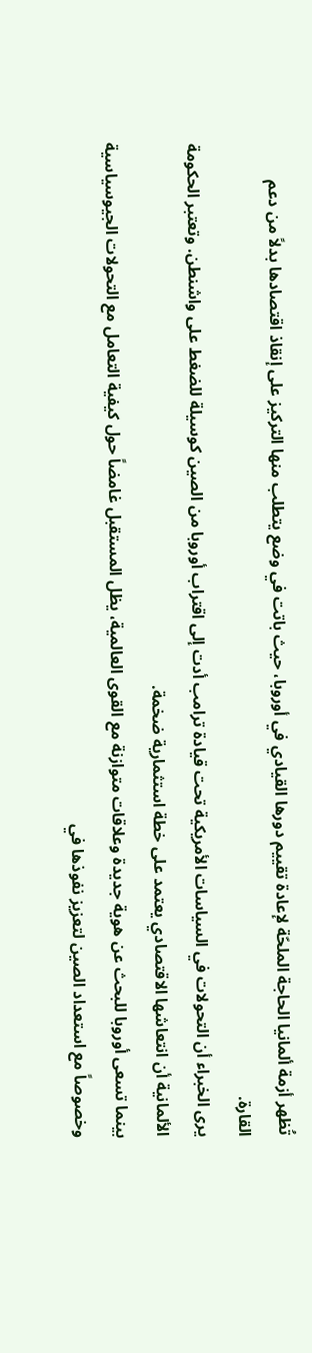تُظهر أزمة ألمانيا الحاجة الملحّة لإعادة تقييم دورها القيادي في أوروبا، حيث باتت في وضع يتطلب منها التركيز على إنقاذ اقتصادها بدلاً من دعم القارة.
يرى الخبراء أن التحولات في السياسات الأمريكية تحت قيادة ترامب أدت إلى اقتراب أوروبا من الصين كوسيلة للضغط على واشنطن. وتعتبر الحكومة الألمانية أن انتعاشها الاقتصادي يعتمد على خطة استثمارية ضخمة.
بينما تسعى أوروبا للبحث عن هوية جديدة وعلاقات متوازنة مع القوى العالمية، يظل المستقبل غامضاً حول كيفية التعامل مع التحولات الجيوسياسية وخصوصاً مع استعداد الصين لتعزيز نفوذها في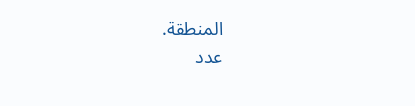المنطقة.
عدد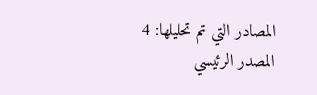المصادر التي تم تحليلها: 4
المصدر الرئيسي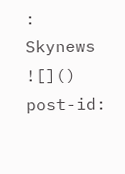: Skynews ![]()
post-id: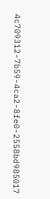4c709312-7b59-4ca2-8fe0-2558bd985017